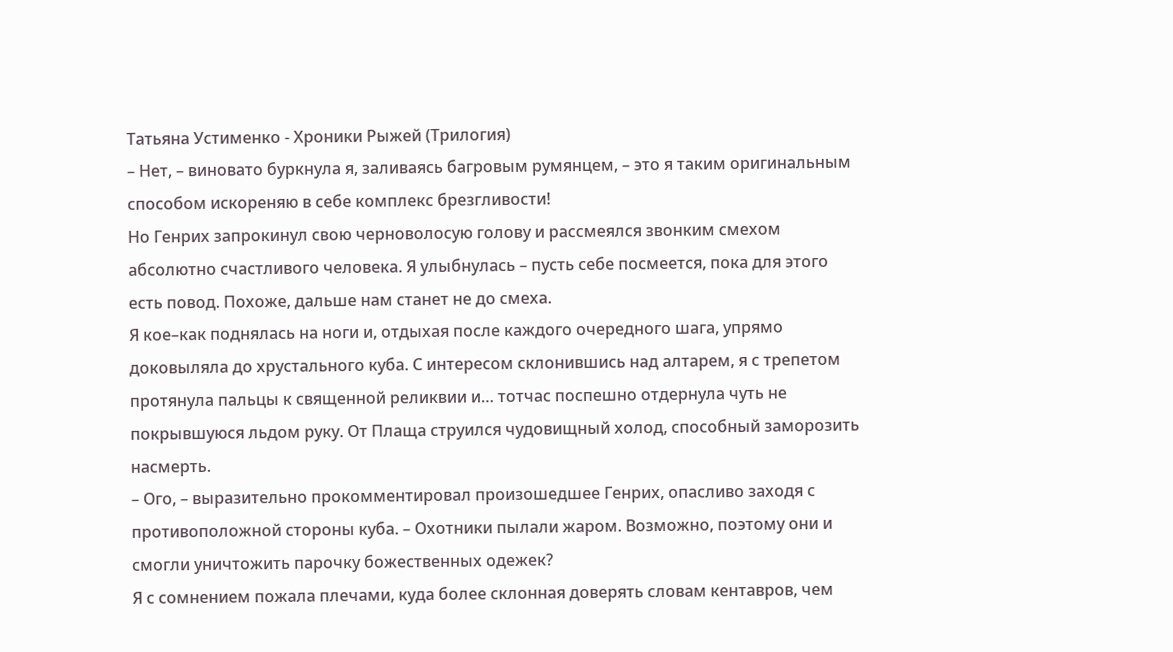Татьяна Устименко - Хроники Рыжей (Трилогия)
– Нет, – виновато буркнула я, заливаясь багровым румянцем, – это я таким оригинальным способом искореняю в себе комплекс брезгливости!
Но Генрих запрокинул свою черноволосую голову и рассмеялся звонким смехом абсолютно счастливого человека. Я улыбнулась – пусть себе посмеется, пока для этого есть повод. Похоже, дальше нам станет не до смеха.
Я кое–как поднялась на ноги и, отдыхая после каждого очередного шага, упрямо доковыляла до хрустального куба. С интересом склонившись над алтарем, я с трепетом протянула пальцы к священной реликвии и… тотчас поспешно отдернула чуть не покрывшуюся льдом руку. От Плаща струился чудовищный холод, способный заморозить насмерть.
– Ого, – выразительно прокомментировал произошедшее Генрих, опасливо заходя с противоположной стороны куба. – Охотники пылали жаром. Возможно, поэтому они и смогли уничтожить парочку божественных одежек?
Я с сомнением пожала плечами, куда более склонная доверять словам кентавров, чем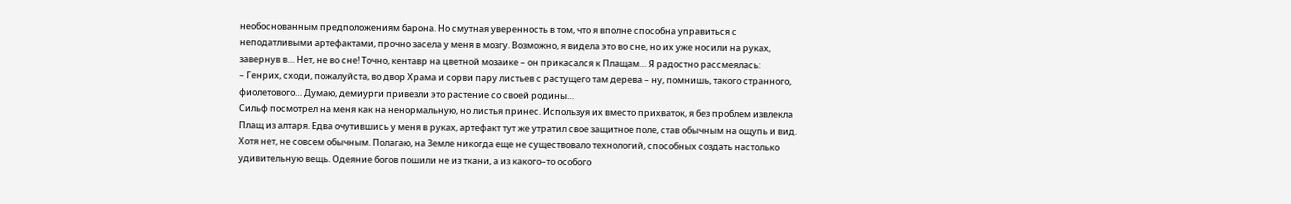необоснованным предположениям барона. Но смутная уверенность в том, что я вполне способна управиться с неподатливыми артефактами, прочно засела у меня в мозгу. Возможно, я видела это во сне, но их уже носили на руках, завернув в… Нет, не во сне! Точно, кентавр на цветной мозаике – он прикасался к Плащам… Я радостно рассмеялась:
– Генрих, сходи, пожалуйста, во двор Храма и сорви пару листьев с растущего там дерева – ну, помнишь, такого странного, фиолетового… Думаю, демиурги привезли это растение со своей родины…
Сильф посмотрел на меня как на ненормальную, но листья принес. Используя их вместо прихваток, я без проблем извлекла Плащ из алтаря. Едва очутившись у меня в руках, артефакт тут же утратил свое защитное поле, став обычным на ощупь и вид. Хотя нет, не совсем обычным. Полагаю, на Земле никогда еще не существовало технологий, способных создать настолько удивительную вещь. Одеяние богов пошили не из ткани, а из какого–то особого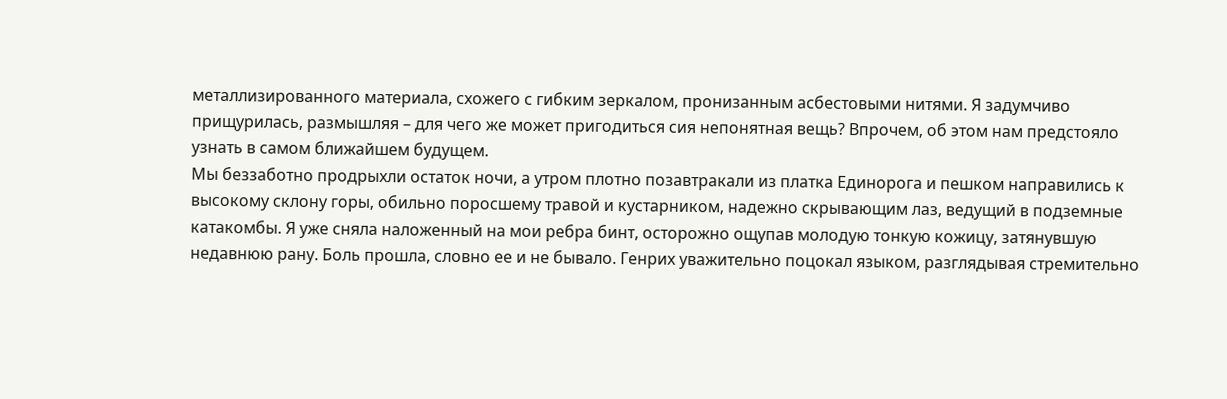металлизированного материала, схожего с гибким зеркалом, пронизанным асбестовыми нитями. Я задумчиво прищурилась, размышляя – для чего же может пригодиться сия непонятная вещь? Впрочем, об этом нам предстояло узнать в самом ближайшем будущем.
Мы беззаботно продрыхли остаток ночи, а утром плотно позавтракали из платка Единорога и пешком направились к высокому склону горы, обильно поросшему травой и кустарником, надежно скрывающим лаз, ведущий в подземные катакомбы. Я уже сняла наложенный на мои ребра бинт, осторожно ощупав молодую тонкую кожицу, затянувшую недавнюю рану. Боль прошла, словно ее и не бывало. Генрих уважительно поцокал языком, разглядывая стремительно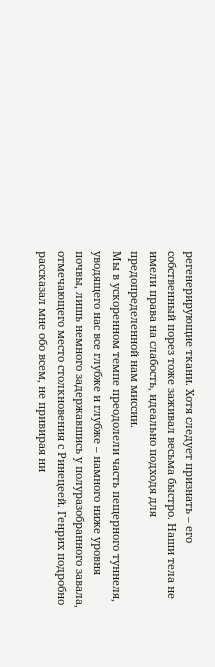регенерирующие ткани. Хотя следует признать – его собственный порез тоже заживал весьма быстро. Наши тела не имели права на слабость, идеально подходя для предопределенной нам миссии.
Мы в ускоренном темпе преодолели часть пещерного туннеля, уводящего нас все глубже и глубже – намного ниже уровня почвы, лишь немного задержавшись у полуразобранного завала, отмечающего место столкновения с Ринецеей. Генрих подробно рассказал мне обо всем, не привирая ни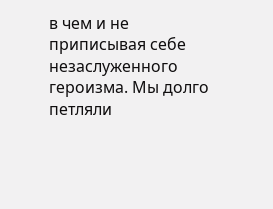в чем и не приписывая себе незаслуженного героизма. Мы долго петляли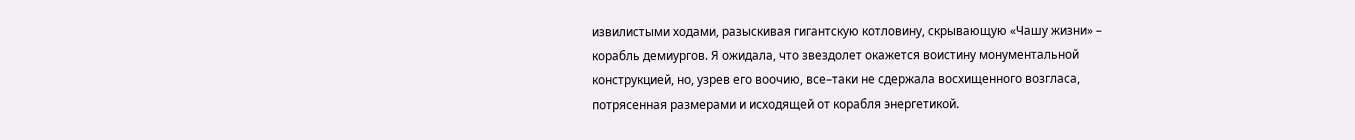извилистыми ходами, разыскивая гигантскую котловину, скрывающую «Чашу жизни» – корабль демиургов. Я ожидала, что звездолет окажется воистину монументальной конструкцией, но, узрев его воочию, все–таки не сдержала восхищенного возгласа, потрясенная размерами и исходящей от корабля энергетикой.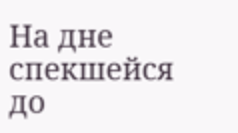На дне спекшейся до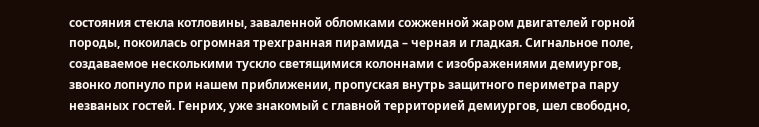состояния стекла котловины, заваленной обломками сожженной жаром двигателей горной породы, покоилась огромная трехгранная пирамида – черная и гладкая. Сигнальное поле, создаваемое несколькими тускло светящимися колоннами с изображениями демиургов, звонко лопнуло при нашем приближении, пропуская внутрь защитного периметра пару незваных гостей. Генрих, уже знакомый с главной территорией демиургов, шел свободно,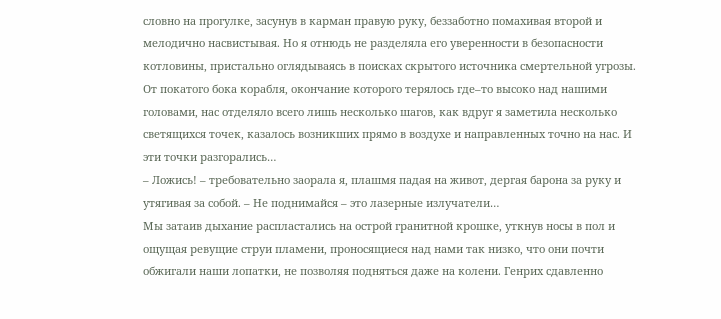словно на прогулке, засунув в карман правую руку, беззаботно помахивая второй и мелодично насвистывая. Но я отнюдь не разделяла его уверенности в безопасности котловины, пристально оглядываясь в поисках скрытого источника смертельной угрозы. От покатого бока корабля, окончание которого терялось где–то высоко над нашими головами, нас отделяло всего лишь несколько шагов, как вдруг я заметила несколько светящихся точек, казалось возникших прямо в воздухе и направленных точно на нас. И эти точки разгорались…
– Ложись! – требовательно заорала я, плашмя падая на живот, дергая барона за руку и утягивая за собой. – Не поднимайся – это лазерные излучатели…
Мы затаив дыхание распластались на острой гранитной крошке, уткнув носы в пол и ощущая ревущие струи пламени, проносящиеся над нами так низко, что они почти обжигали наши лопатки, не позволяя подняться даже на колени. Генрих сдавленно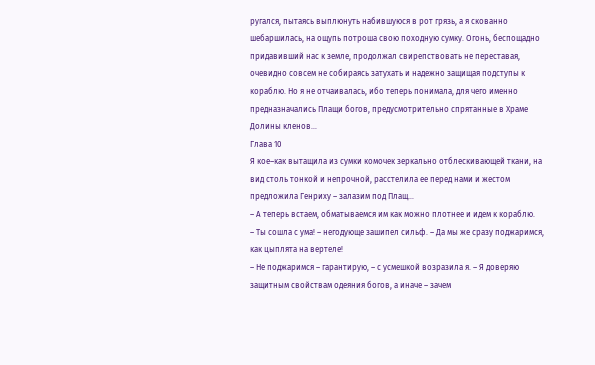ругался, пытаясь выплюнуть набившуюся в рот грязь, а я скованно шебаршилась, на ощупь потроша свою походную сумку. Огонь, беспощадно придавивший нас к земле, продолжал свирепствовать не переставая, очевидно совсем не собираясь затухать и надежно защищая подступы к кораблю. Но я не отчаивалась, ибо теперь понимала, для чего именно предназначались Плащи богов, предусмотрительно спрятанные в Храме Долины кленов…
Глава 10
Я кое–как вытащила из сумки комочек зеркально отблескивающей ткани, на вид столь тонкой и непрочной, расстелила ее перед нами и жестом предложила Генриху – залазим под Плащ…
– А теперь встаем, обматываемся им как можно плотнее и идем к кораблю.
– Ты сошла с ума! – негодующе зашипел сильф. – Да мы же сразу поджаримся, как цыплята на вертеле!
– Не поджаримся – гарантирую, – с усмешкой возразила я. – Я доверяю защитным свойствам одеяния богов, а иначе – зачем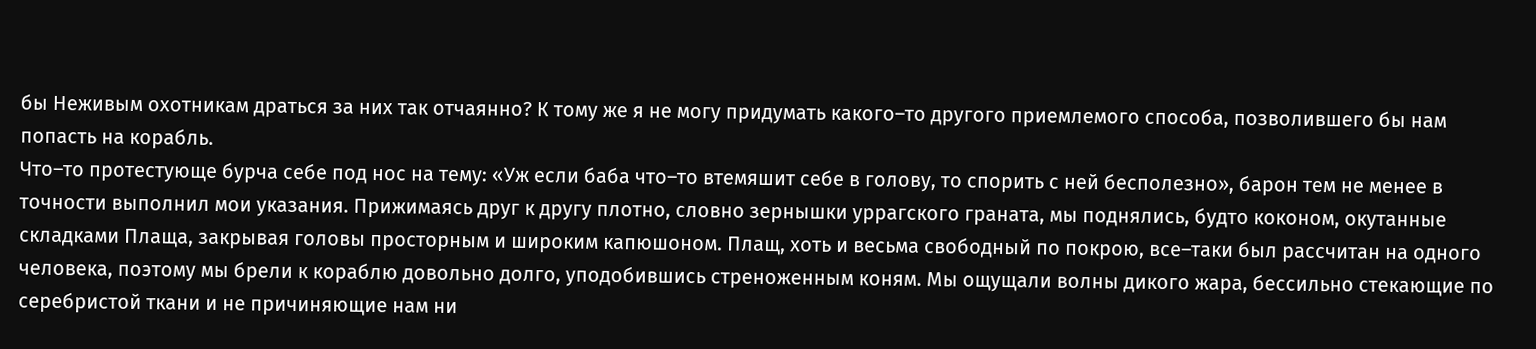бы Неживым охотникам драться за них так отчаянно? К тому же я не могу придумать какого–то другого приемлемого способа, позволившего бы нам попасть на корабль.
Что–то протестующе бурча себе под нос на тему: «Уж если баба что–то втемяшит себе в голову, то спорить с ней бесполезно», барон тем не менее в точности выполнил мои указания. Прижимаясь друг к другу плотно, словно зернышки уррагского граната, мы поднялись, будто коконом, окутанные складками Плаща, закрывая головы просторным и широким капюшоном. Плащ, хоть и весьма свободный по покрою, все–таки был рассчитан на одного человека, поэтому мы брели к кораблю довольно долго, уподобившись стреноженным коням. Мы ощущали волны дикого жара, бессильно стекающие по серебристой ткани и не причиняющие нам ни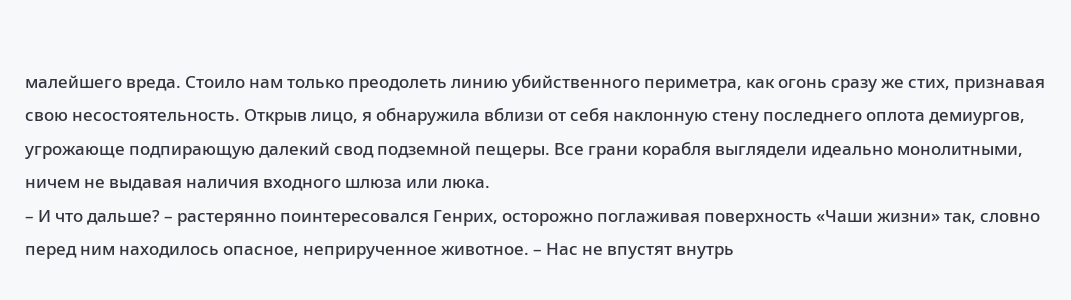малейшего вреда. Стоило нам только преодолеть линию убийственного периметра, как огонь сразу же стих, признавая свою несостоятельность. Открыв лицо, я обнаружила вблизи от себя наклонную стену последнего оплота демиургов, угрожающе подпирающую далекий свод подземной пещеры. Все грани корабля выглядели идеально монолитными, ничем не выдавая наличия входного шлюза или люка.
– И что дальше? – растерянно поинтересовался Генрих, осторожно поглаживая поверхность «Чаши жизни» так, словно перед ним находилось опасное, неприрученное животное. – Нас не впустят внутрь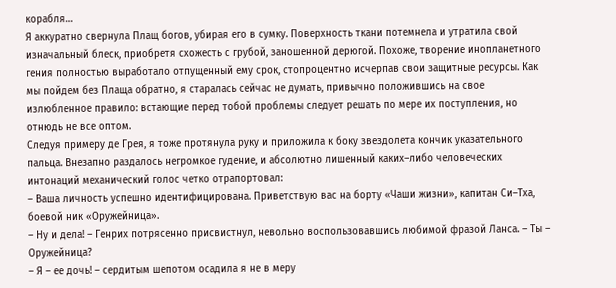корабля…
Я аккуратно свернула Плащ богов, убирая его в сумку. Поверхность ткани потемнела и утратила свой изначальный блеск, приобретя схожесть с грубой, заношенной дерюгой. Похоже, творение инопланетного гения полностью выработало отпущенный ему срок, стопроцентно исчерпав свои защитные ресурсы. Как мы пойдем без Плаща обратно, я старалась сейчас не думать, привычно положившись на свое излюбленное правило: встающие перед тобой проблемы следует решать по мере их поступления, но отнюдь не все оптом.
Следуя примеру де Грея, я тоже протянула руку и приложила к боку звездолета кончик указательного пальца. Внезапно раздалось негромкое гудение, и абсолютно лишенный каких–либо человеческих интонаций механический голос четко отрапортовал:
– Ваша личность успешно идентифицирована. Приветствую вас на борту «Чаши жизни», капитан Си–Тха, боевой ник «Оружейница».
– Ну и дела! – Генрих потрясенно присвистнул, невольно воспользовавшись любимой фразой Ланса. – Ты – Оружейница?
– Я – ее дочь! – сердитым шепотом осадила я не в меру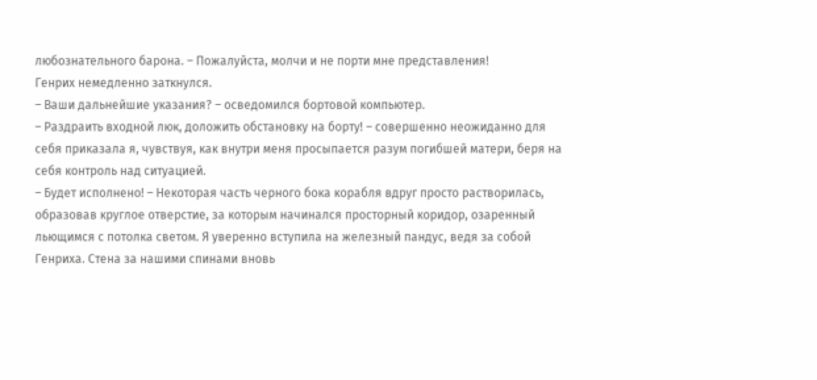любознательного барона. – Пожалуйста, молчи и не порти мне представления!
Генрих немедленно заткнулся.
– Ваши дальнейшие указания? – осведомился бортовой компьютер.
– Раздраить входной люк, доложить обстановку на борту! – совершенно неожиданно для себя приказала я, чувствуя, как внутри меня просыпается разум погибшей матери, беря на себя контроль над ситуацией.
– Будет исполнено! – Некоторая часть черного бока корабля вдруг просто растворилась, образовав круглое отверстие, за которым начинался просторный коридор, озаренный льющимся с потолка светом. Я уверенно вступила на железный пандус, ведя за собой Генриха. Стена за нашими спинами вновь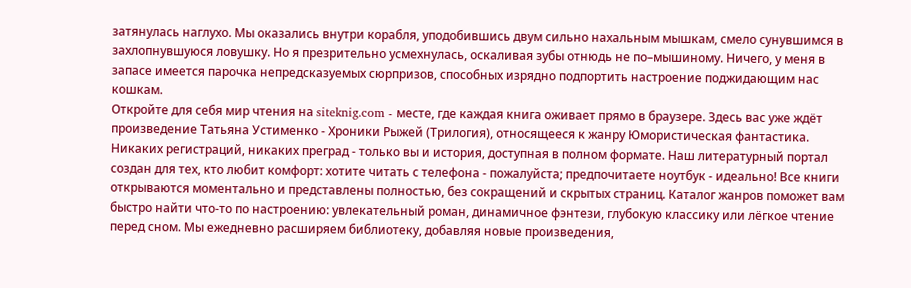затянулась наглухо. Мы оказались внутри корабля, уподобившись двум сильно нахальным мышкам, смело сунувшимся в захлопнувшуюся ловушку. Но я презрительно усмехнулась, оскаливая зубы отнюдь не по–мышиному. Ничего, у меня в запасе имеется парочка непредсказуемых сюрпризов, способных изрядно подпортить настроение поджидающим нас кошкам.
Откройте для себя мир чтения на siteknig.com - месте, где каждая книга оживает прямо в браузере. Здесь вас уже ждёт произведение Татьяна Устименко - Хроники Рыжей (Трилогия), относящееся к жанру Юмористическая фантастика. Никаких регистраций, никаких преград - только вы и история, доступная в полном формате. Наш литературный портал создан для тех, кто любит комфорт: хотите читать с телефона - пожалуйста; предпочитаете ноутбук - идеально! Все книги открываются моментально и представлены полностью, без сокращений и скрытых страниц. Каталог жанров поможет вам быстро найти что-то по настроению: увлекательный роман, динамичное фэнтези, глубокую классику или лёгкое чтение перед сном. Мы ежедневно расширяем библиотеку, добавляя новые произведения,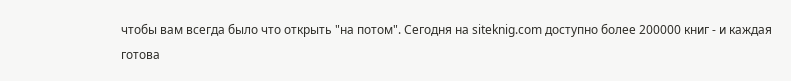чтобы вам всегда было что открыть "на потом". Сегодня на siteknig.com доступно более 200000 книг - и каждая готова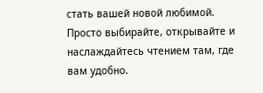стать вашей новой любимой. Просто выбирайте, открывайте и наслаждайтесь чтением там, где вам удобно.